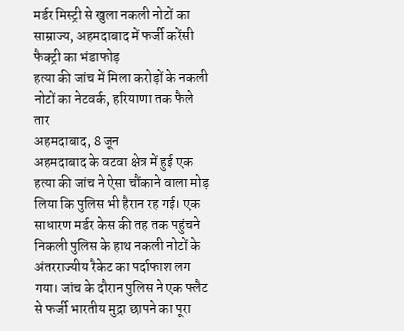मर्डर मिस्ट्री से खुला नकली नोटों का साम्राज्य, अहमदाबाद में फर्जी करेंसी फैक्ट्री का भंडाफोड़
हत्या की जांच में मिला करोड़ों के नकली नोटों का नेटवर्क, हरियाणा तक फैले तार
अहमदाबाद, 8 जून
अहमदाबाद के वटवा क्षेत्र में हुई एक हत्या की जांच ने ऐसा चौंकाने वाला मोड़ लिया कि पुलिस भी हैरान रह गई। एक साधारण मर्डर केस की तह तक पहुंचने निकली पुलिस के हाथ नकली नोटों के अंतरराज्यीय रैकेट का पर्दाफाश लग गया। जांच के दौरान पुलिस ने एक फ्लैट से फर्जी भारतीय मुद्रा छापने का पूरा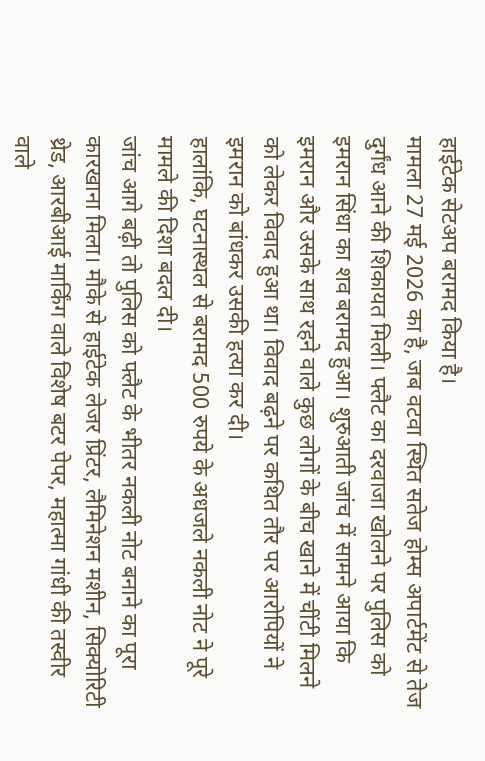हाईटेक सेटअप बरामद किया है।
मामला 27 मई 2026 का है, जब वटवा स्थित सतेज होम्स अपार्टमेंट से तेज दुर्गंध आने की शिकायत मिली। फ्लैट का दरवाजा खोलने पर पुलिस को इमरान सिंधा का शव बरामद हुआ। शुरुआती जांच में सामने आया कि इमरान और उसके साथ रहने वाले कुछ लोगों के बीच खाने में चींटी मिलने को लेकर विवाद हुआ था। विवाद बढ़ने पर कथित तौर पर आरोपियों ने इमरान को बांधकर उसकी हत्या कर दी।
हालांकि, घटनास्थल से बरामद 500 रुपये के अधजले नकली नोट ने पूरे मामले की दिशा बदल दी।
जांच आगे बढ़ी तो पुलिस को फ्लैट के भीतर नकली नोट बनाने का पूरा कारखाना मिला। मौके से हाईटेक लेजर प्रिंटर, लैमिनेशन मशीन, सिक्योरिटी थ्रेड, आरबीआई मार्किंग वाले विशेष बटर पेपर, महात्मा गांधी की तस्वीर वाले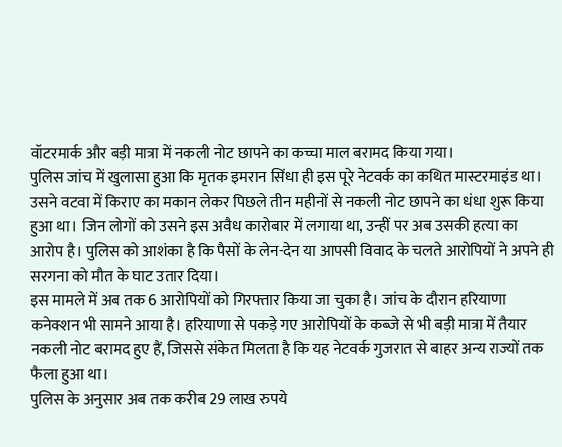वॉटरमार्क और बड़ी मात्रा में नकली नोट छापने का कच्चा माल बरामद किया गया।
पुलिस जांच में खुलासा हुआ कि मृतक इमरान सिंधा ही इस पूरे नेटवर्क का कथित मास्टरमाइंड था। उसने वटवा में किराए का मकान लेकर पिछले तीन महीनों से नकली नोट छापने का धंधा शुरू किया हुआ था। जिन लोगों को उसने इस अवैध कारोबार में लगाया था, उन्हीं पर अब उसकी हत्या का आरोप है। पुलिस को आशंका है कि पैसों के लेन-देन या आपसी विवाद के चलते आरोपियों ने अपने ही सरगना को मौत के घाट उतार दिया।
इस मामले में अब तक 6 आरोपियों को गिरफ्तार किया जा चुका है। जांच के दौरान हरियाणा कनेक्शन भी सामने आया है। हरियाणा से पकड़े गए आरोपियों के कब्जे से भी बड़ी मात्रा में तैयार नकली नोट बरामद हुए हैं, जिससे संकेत मिलता है कि यह नेटवर्क गुजरात से बाहर अन्य राज्यों तक फैला हुआ था।
पुलिस के अनुसार अब तक करीब 29 लाख रुपये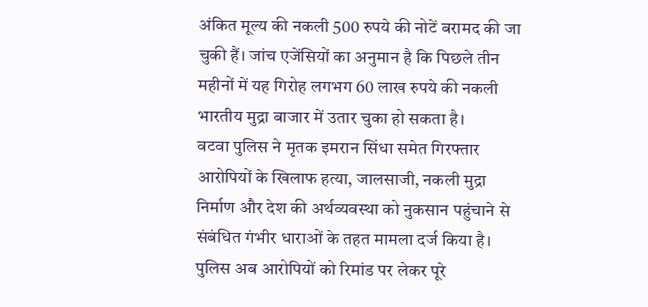अंकित मूल्य की नकली 500 रुपये की नोटें बरामद की जा चुकी हैं। जांच एजेंसियों का अनुमान है कि पिछले तीन महीनों में यह गिरोह लगभग 60 लाख रुपये की नकली भारतीय मुद्रा बाजार में उतार चुका हो सकता है।
वटवा पुलिस ने मृतक इमरान सिंधा समेत गिरफ्तार आरोपियों के खिलाफ हत्या, जालसाजी, नकली मुद्रा निर्माण और देश की अर्थव्यवस्था को नुकसान पहुंचाने से संबंधित गंभीर धाराओं के तहत मामला दर्ज किया है। पुलिस अब आरोपियों को रिमांड पर लेकर पूरे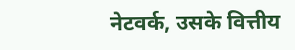नेटवर्क, उसके वित्तीय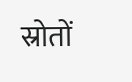स्रोतों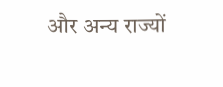और अन्य राज्यों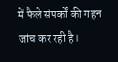में फैले संपर्कों की गहन जांच कर रही है।